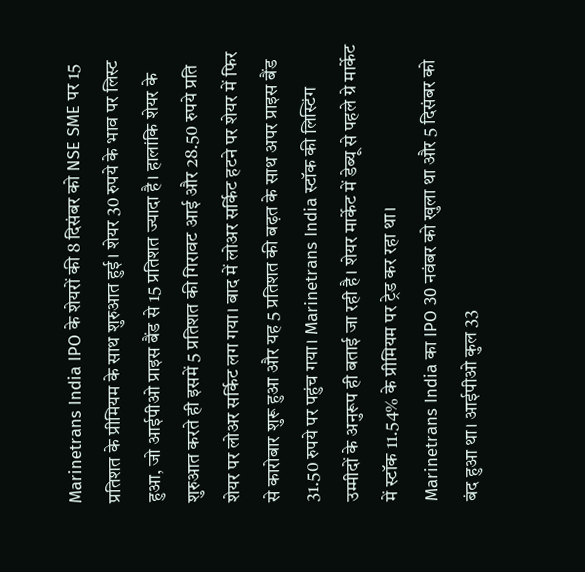Marinetrans India IPO के शेयरों की 8 दिसंबर को NSE SME पर 15 प्रतिशत के प्रीमियम के साथ शुरुआत हुई। शेयर 30 रुपये के भाव पर लिस्ट हुआ, जो आईपीओ प्राइस बैंड से 15 प्रतिशत ज्यादा है। हालांकि शेयर के शुरुआत करते ही इसमें 5 प्रतिशत की गिरावट आई और 28.50 रुपये प्रति शेयर पर लोअर सर्किट लग गया। बाद में लोअर सर्किट हटने पर शेयर में फिर से कारोबार शुरू हुआ और यह 5 प्रतिशत की बढ़त के साथ अपर प्राइस बैंड 31.50 रुपये पर पहुंच गया। Marinetrans India स्टॉक की लिस्टिंग उम्मीदों के अनुरूप ही बताई जा रही है। शेयर मार्केट में डेब्यू से पहले ग्रे मार्केट में स्टॉक 11.54% के प्रीमियम पर ट्रेड कर रहा था।
Marinetrans India का IPO 30 नवंबर को खुला था और 5 दिसंबर को बंद हुआ था। आईपीओ कुल 33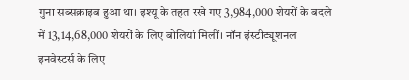गुना सब्सक्राइब हुआ था। इश्यू के तहत रखे गए 3,984,000 शेयरों के बदले में 13,14,68,000 शेयरों के लिए बोलियां मिलीं। नॉन इंस्टीट्यूशनल इनवेस्टर्स के लिए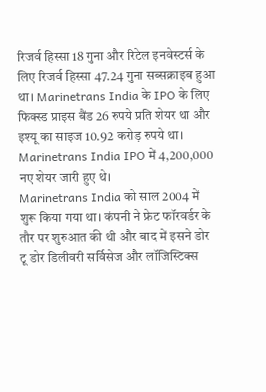रिजर्व हिस्सा 18 गुना और रिटेल इनवेस्टर्स के लिए रिजर्व हिस्सा 47.24 गुना सब्सक्राइब हुआ था। Marinetrans India के IPO के लिए फिक्स्ड प्राइस बैंड 26 रुपये प्रति शेयर था और इश्यू का साइज 10.92 करोड़ रुपये था। Marinetrans India IPO में 4,200,000 नए शेयर जारी हुए थे।
Marinetrans India को साल 2004 में शुरू किया गया था। कंपनी ने फ्रेट फॉरवर्डर के तौर पर शुरुआत की थी और बाद में इसने डोर टू डोर डिलीवरी सर्विसेज और लॉजिस्टिक्स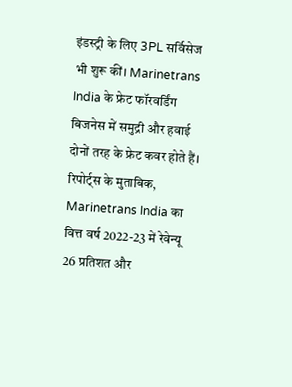इंडस्ट्री के लिए 3PL सर्विसेज भी शुरू कीं। Marinetrans India के फ्रेट फॉरवर्डिंग बिजनेस में समुद्री और हवाई दोनों तरह के फ्रेट कवर होते हैं। रिपोर्ट्स के मुताबिक, Marinetrans India का वित्त वर्ष 2022-23 में रेवेन्यू 26 प्रतिशत और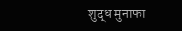शुद्ध मुनाफा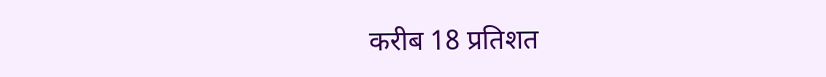करीब 18 प्रतिशत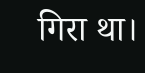गिरा था।